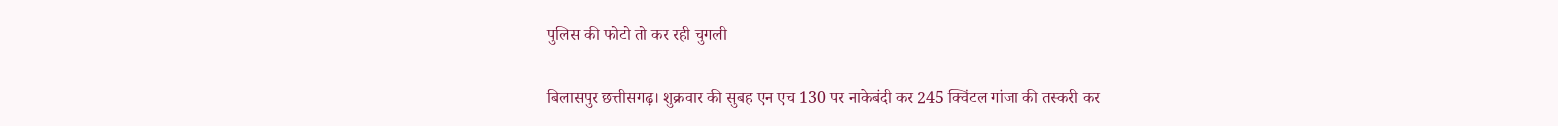पुलिस की फोटो तो कर रही चुगली

बिलासपुर छत्तीसगढ़। शुक्रवार की सुबह एन एच 130 पर नाकेबंदी कर 245 क्विंटल गांजा की तस्करी कर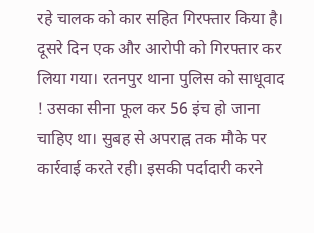रहे चालक को कार सहित गिरफ्तार किया है। दूसरे दिन एक और आरोपी को गिरफ्तार कर लिया गया। रतनपुर थाना पुलिस को साधूवाद ! उसका सीना फूल कर 56 इंच हो जाना चाहिए था। सुबह से अपराह्न तक मौके पर कार्रवाई करते रही। इसकी पर्दादारी करने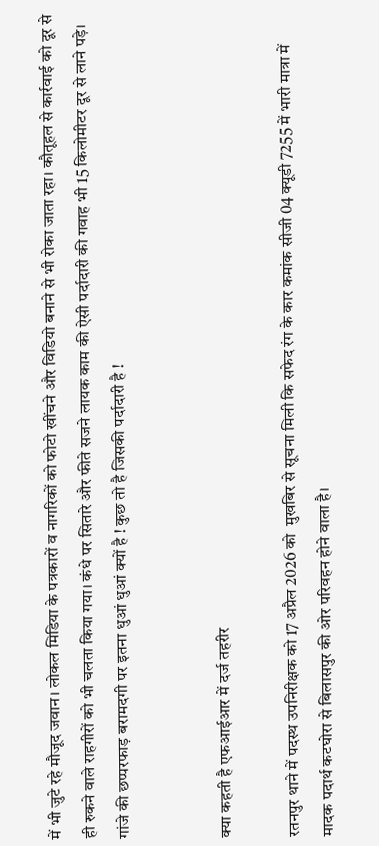में भी जुटे रहे मौजूद जवान। लोकल मिडिया के पत्रकारों व नागरिकों को फोटो खींचने और विडियो बनाने से भी रोका जाता रहा। कौतूहल से कार्रवाई को दूर से ही रुकने वाले राहगीरों को भी चलता किया गया। कंधे पर सितारे और फीते सजने लायक काम की ऐसी पर्दादारी की गवाह भी 15 किलोमीटर दूर से लाने पड़े।  गांजे की छप्परफाड़ बरामदगी पर इतना धुआं धुआं क्यों है ! कुछ तो है जिसकी पर्दादारी है !


क्या कहती है एफआईआर में दर्ज तहरीर

रतनपुर थाने में पदस्थ उपनिरीक्षक को 17 अप्रैल 2026 को  मुखबिर से सूचना मिली कि सफेद रंग के कार कमांक सीजी 04 क्यूडी 7255 में भारी मात्रा में मादक पदार्थ कटघोरा से बिलासपुर की ओर परिवहन होने वाला है।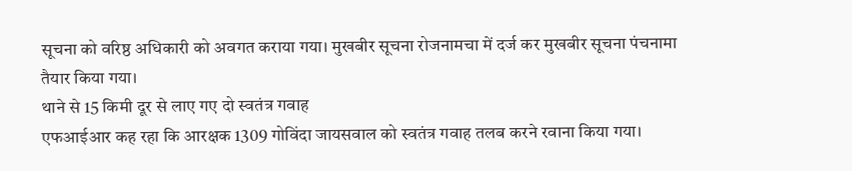सूचना को वरिष्ठ अधिकारी को अवगत कराया गया। मुखबीर सूचना रोजनामचा में दर्ज कर मुखबीर सूचना पंचनामा तैयार किया गया।
थाने से 15 किमी दूर से लाए गए दो स्वतंत्र गवाह
एफआईआर कह रहा कि आरक्षक 1309 गोविंदा जायसवाल को स्वतंत्र गवाह तलब करने रवाना किया गया।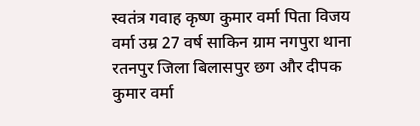स्वतंत्र गवाह कृष्ण कुमार वर्मा पिता विजय वर्मा उम्र 27 वर्ष साकिन ग्राम नगपुरा थाना रतनपुर जिला बिलासपुर छग और दीपक कुमार वर्मा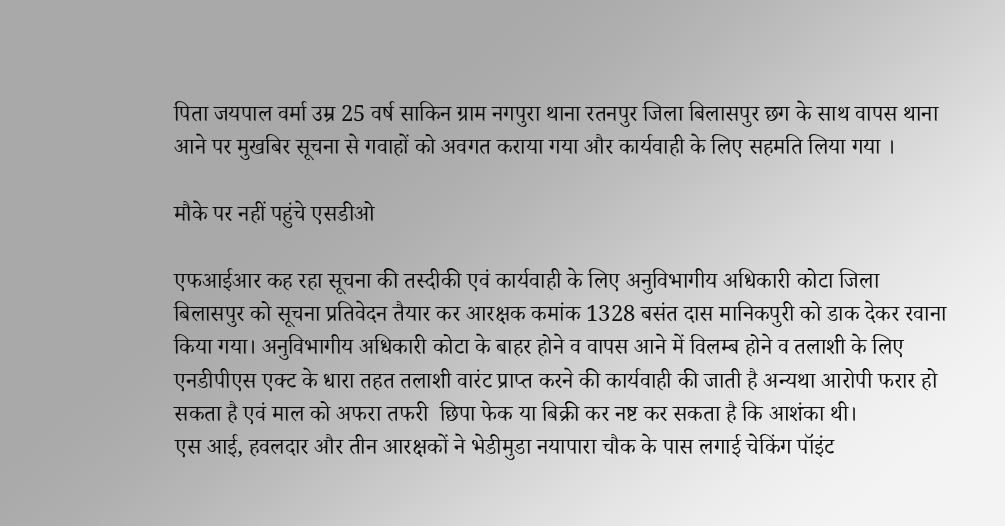पिता जयपाल वर्मा उम्र 25 वर्ष साकिन ग्राम नगपुरा थाना रतनपुर जिला बिलासपुर छग के साथ वापस थाना आने पर मुखबिर सूचना से गवाहों को अवगत कराया गया और कार्यवाही के लिए सहमति लिया गया ।

मौके पर नहीं पहुंचे एसडीओ

एफआईआर कह रहा सूचना की तस्दीकी एवं कार्यवाही के लिए अनुविभागीय अधिकारी कोटा जिला बिलासपुर को सूचना प्रतिवेदन तैयार कर आरक्षक कमांक 1328 बसंत दास मानिकपुरी को डाक देकर रवाना किया गया। अनुविभागीय अधिकारी कोटा के बाहर होने व वापस आने में विलम्ब होने व तलाशी के लिए एनडीपीएस एक्ट के धारा तहत तलाशी वारंट प्राप्त करने की कार्यवाही की जाती है अन्यथा आरोपी फरार हो सकता है एवं माल को अफरा तफरी  छिपा फेक या बिक्री कर नष्ट कर सकता है कि आशंका थी।
एस आई, हवलदार और तीन आरक्षकों ने भेडीमुडा नयापारा चौक के पास लगाई चेकिंग पॉइंट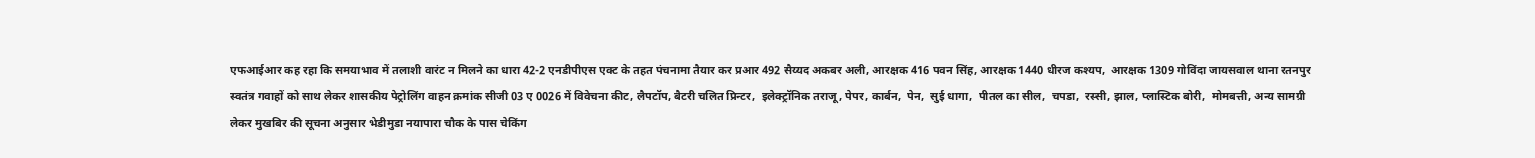एफआईआर कह रहा कि समयाभाव में तलाशी वारंट न मिलने का धारा 42-2 एनडीपीएस एक्ट के तहत पंचनामा तैयार कर प्रआर 492 सैय्यद अकबर अली, आरक्षक 416 पवन सिंह, आरक्षक 1440 धीरज कश्यप,  आरक्षक 1309 गोविंदा जायसवाल थाना रतनपुर स्वतंत्र गवाहों को साथ लेकर शासकीय पेट्रोलिंग वाहन क्रमांक सीजी 03 ए 0026 में विवेचना कीट, लैपटॉप, बैटरी चलित प्रिन्टर,  इलेक्ट्रॉनिक तराजू, पेपर, कार्बन,  पेन,  सुई धागा,  पीतल का सील,  चपडा,  रस्सी, झाल, प्लास्टिक बोरी,  मोमबत्ती, अन्य सामग्री लेकर मुखबिर की सूचना अनुसार भेडीमुडा नयापारा चौक के पास चेकिंग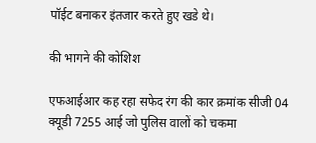पॉईट बनाकर इंतजार करते हुए खडे थे।

की भागने की कोशिश

एफआईआर कह रहा सफेद रंग की कार क्रमांक सीजी 04 क्यूडी 7255 आई जो पुलिस वालों को चकमा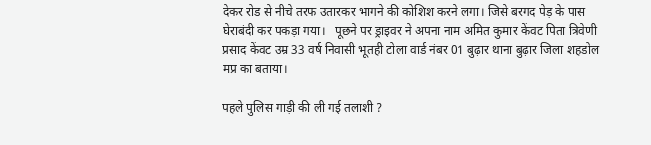देकर रोड से नीचे तरफ उतारकर भागने की कोशिश करने लगा। जिसे बरगद पेड़ के पास घेराबंदी कर पकड़ा गया।   पूछने पर ड्राइवर ने अपना नाम अमित कुमार केंवट पिता त्रिवेणी प्रसाद केंवट उम्र 33 वर्ष निवासी भूतही टोला वार्ड नंबर 01 बुढ़ार थाना बुढ़ार जिला शहडोल मप्र का बताया।

पहले पुलिस गाड़ी की ली गई तलाशी ?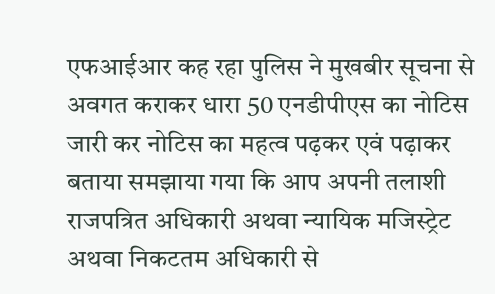एफआईआर कह रहा पुलिस ने मुखबीर सूचना से अवगत कराकर धारा 50 एनडीपीएस का नोटिस जारी कर नोटिस का महत्व पढ़कर एवं पढ़ाकर बताया समझाया गया कि आप अपनी तलाशी राजपत्रित अधिकारी अथवा न्यायिक मजिस्ट्रेट अथवा निकटतम अधिकारी से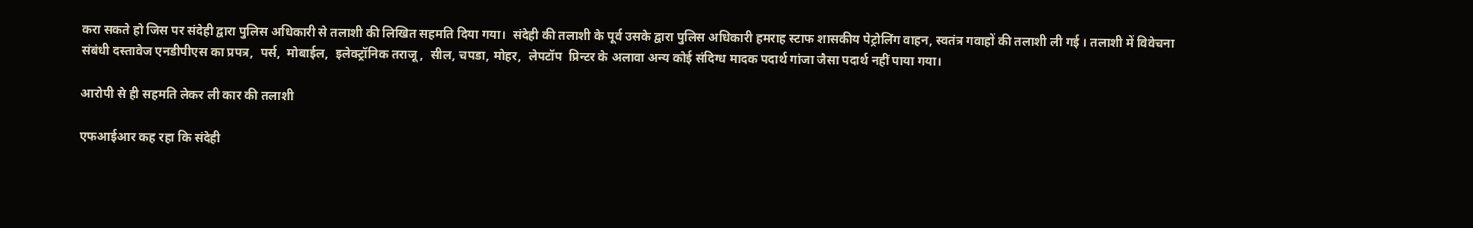करा सकते हो जिस पर संदेही द्वारा पुलिस अधिकारी से तलाशी की लिखित सहमति दिया गया।  संदेही की तलाशी के पूर्व उसके द्वारा पुलिस अधिकारी हमराह स्टाफ शासकीय पेट्रोलिंग वाहन, स्वतंत्र गवाहों की तलाशी ली गई । तलाशी में विवेचना संबंधी दस्तावेज एनडीपीएस का प्रपत्र,  पर्स,  मोबाईल,  इलेक्ट्रॉनिक तराजू,  सील, चपडा, मोहर,  लेपटॉप  प्रिन्टर के अलावा अन्य कोई संदिग्ध मादक पदार्थ गांजा जैसा पदार्थ नहीं पाया गया।

आरोपी से ही सहमति लेकर ली कार की तलाशी

एफआईआर कह रहा कि संदेही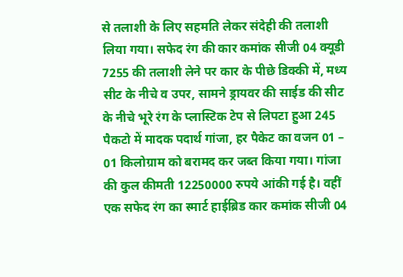से तलाशी के लिए सहमति लेकर संदेही की तलाशी लिया गया। सफेद रंग की कार कमांक सीजी 04 क्यूडी 7255 की तलाशी लेने पर कार के पीछे डिक्की में, मध्य सीट के नीचे व उपर, सामने ड्रायवर की साईड की सीट के नीचे भूरे रंग के प्लास्टिक टेप से लिपटा हुआ 245 पैकटो में मादक पदार्थ गांजा, हर पैकेट का वजन 01 – 01 किलोग्राम को बरामद कर जब्त किया गया। गांजा की कुल कीमती 12250000 रुपये आंकी गई है। वहीं एक सफेद रंग का स्मार्ट हाईब्रिड कार कमांक सीजी 04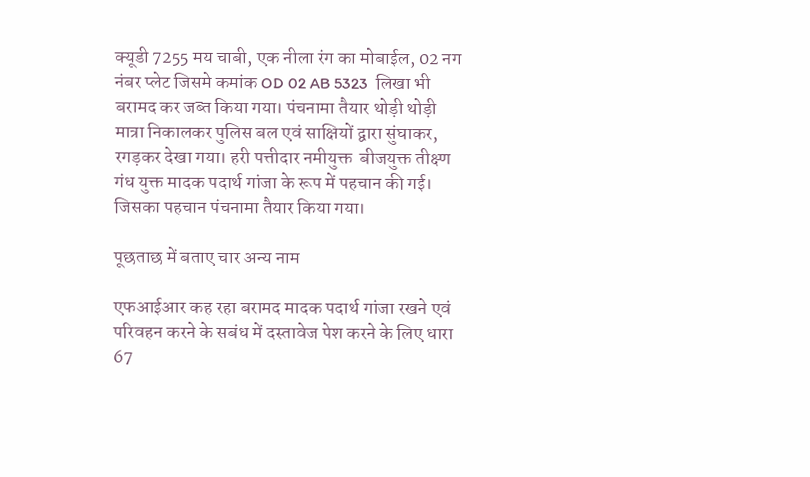क्यूडी 7255 मय चाबी, एक नीला रंग का मोबाईल, 02 नग नंबर प्लेट जिसमे कमांक OD 02 AB 5323  लिखा भी बरामद कर जब्त किया गया। पंचनामा तैयार थोड़ी थोड़ी मात्रा निकालकर पुलिस बल एवं साक्षियों द्वारा सुंघाकर, रगड़कर देखा गया। हरी पत्तीदार नमीयुक्त  बीजयुक्त तीक्ष्ण गंध युक्त मादक पदार्थ गांजा के रूप में पहचान की गई।  जिसका पहचान पंचनामा तैयार किया गया।

पूछताछ में बताए चार अन्य नाम

एफआईआर कह रहा बरामद मादक पदार्थ गांजा रखने एवं परिवहन करने के सबंध में दस्तावेज पेश करने के लिए धारा 67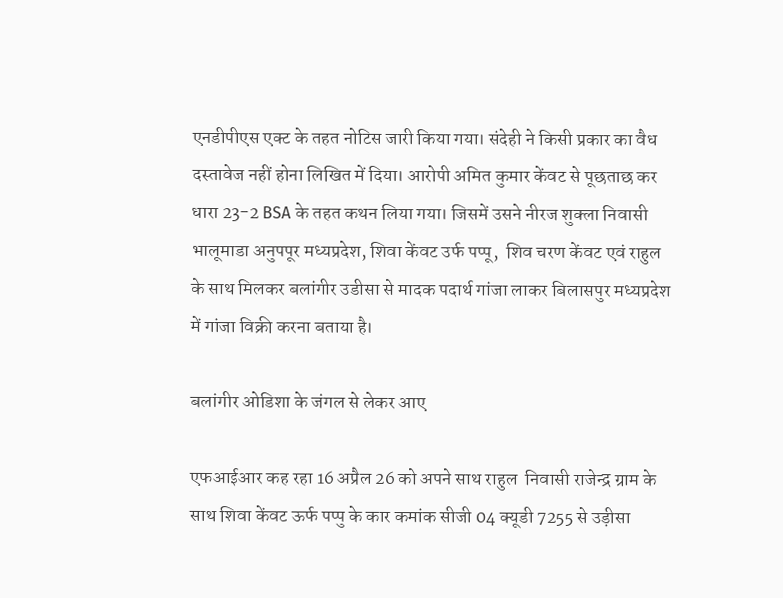एनडीपीएस एक्ट के तहत नोटिस जारी किया गया। संदेही ने किसी प्रकार का वैध दस्तावेज नहीं होना लिखित में दिया। आरोपी अमित कुमार केंवट से पूछताछ कर धारा 23-2 BSA के तहत कथन लिया गया। जिसमें उसने नीरज शुक्ला निवासी भालूमाडा अनुपपूर मध्यप्रदेश, शिवा केंवट उर्फ पप्पू,  शिव चरण केंवट एवं राहुल के साथ मिलकर बलांगीर उडीसा से मादक पदार्थ गांजा लाकर बिलासपुर मध्यप्रदेश में गांजा विक्री करना बताया है।

बलांगीर ओडिशा के जंगल से लेकर आए

एफआईआर कह रहा 16 अप्रैल 26 को अपने साथ राहुल  निवासी राजेन्द्र ग्राम के साथ शिवा केंवट ऊर्फ पप्पु के कार कमांक सीजी 04 क्यूडी 7255 से उड़ीसा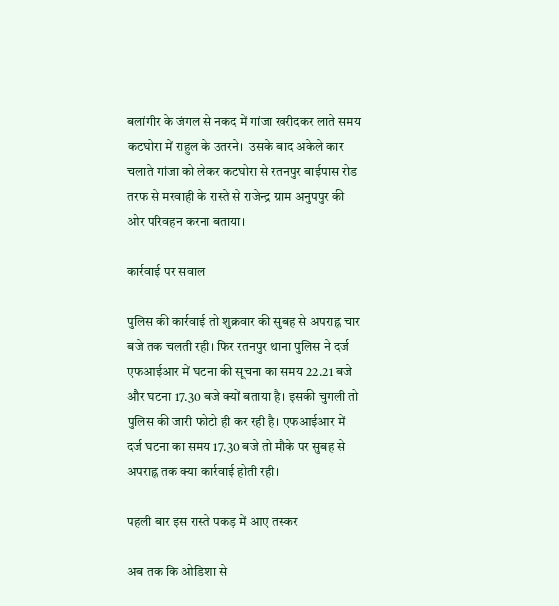बलांगीर के जंगल से नकद में गांजा खरीदकर लाते समय कटघोरा में राहुल के उतरने।  उसके बाद अकेले कार चलाते गांजा को लेकर कटघोरा से रतनपुर बाईपास रोड तरफ से मरवाही के रास्ते से राजेन्द्र ग्राम अनुपपुर की ओर परिवहन करना बताया।

कार्रवाई पर सवाल

पुलिस की कार्रवाई तो शुक्रवार की सुबह से अपराह्न चार बजे तक चलती रही। फिर रतनपुर थाना पुलिस ने दर्ज एफआईआर में घटना की सूचना का समय 22.21 बजे और घटना 17.30 बजे क्यों बताया है। इसकी चुगली तो पुलिस की जारी फोटो ही कर रही है। एफआईआर में दर्ज घटना का समय 17.30 बजे तो मौके पर सुबह से अपराह्न तक क्या कार्रवाई होती रही।‌

पहली बार इस रास्ते पकड़ में आए तस्कर

अब तक कि ओडिशा से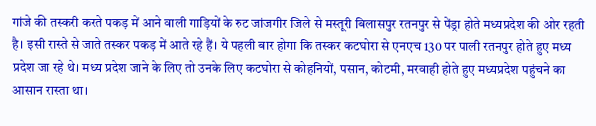गांजे की तस्करी करते पकड़ में आने वाली गाड़ियों के रुट जांजगीर जिले से मस्तूरी बिलासपुर रतनपुर से पेंड्रा होते मध्यप्रदेश की ओर रहती है। इसी रास्ते से जाते तस्कर पकड़ में आते रहे हैं। ये पहली बार होगा कि तस्कर कटघोरा से एनएच 130 पर पाली रतनपुर होते हुए मध्य प्रदेश जा रहे थे। मध्य प्रदेश जाने के लिए तो उनके लिए कटघोरा से कोहनियों, पसान, कोटमी, मरवाही होते हुए मध्यप्रदेश पहुंचने का आसान रास्ता था।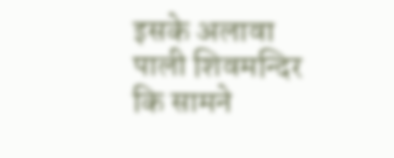इसके अलावा पाली शिवमन्दिर कि सामने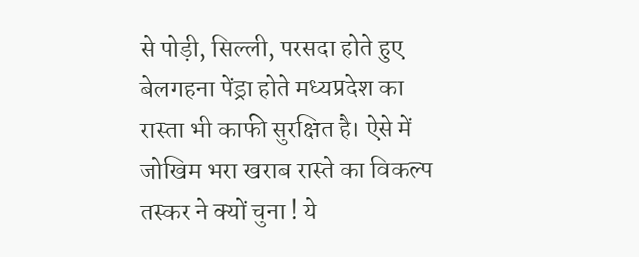से पोड़ी, सिल्ली, परसदा होते हुए बेलगहना पेंड्रा होते मध्यप्रदेश का रास्ता भी काफी सुरक्षित है। ऐसे में जोखिम भरा खराब रास्ते का विकल्प तस्कर ने क्यों चुना ! ये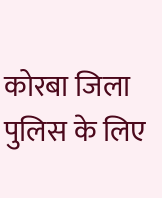कोरबा जिला पुलिस के लिए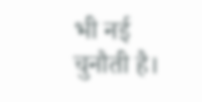भी नई चुनौती है।